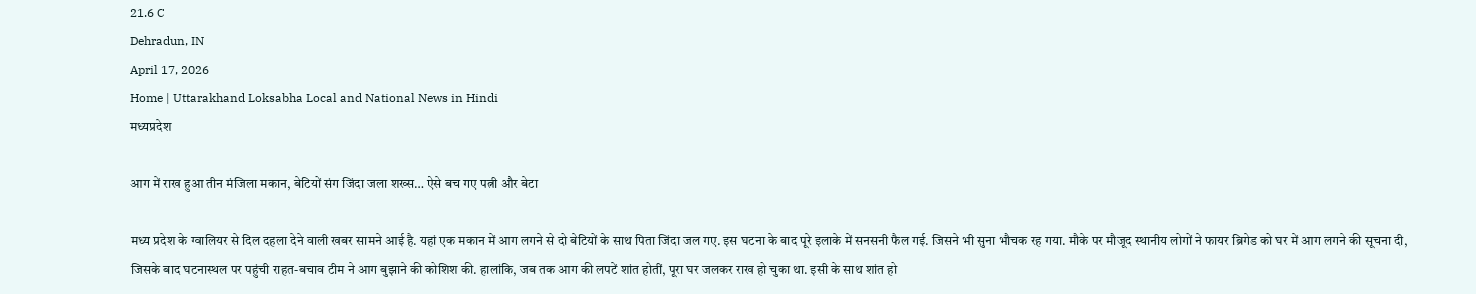21.6 C
Dehradun, IN
April 17, 2026
Home | Uttarakhand Loksabha Local and National News in Hindi
मध्यप्रदेश

आग में राख हुआ तीन मंजिला मकान, बेटियों संग जिंदा जला शख्स… ऐसे बच गए पत्नी और बेटा

मध्य प्रदेश के ग्वालियर से दिल दहला देने वाली खबर सामने आई है. यहां एक मकान में आग लगने से दो बेटियों के साथ पिता जिंदा जल गए. इस घटना के बाद पूरे इलाके में सनसनी फैल गई. जिसने भी सुना भौचक रह गया. मौके पर मौजूद स्थानीय लोगों ने फायर ब्रिगेड को घर में आग लगने की सूचना दी, जिसके बाद घटनास्थल पर पहुंची राहत-बचाव टीम ने आग बुझाने की कोशिश की. हालांकि, जब तक आग की लपटें शांत होतीं, पूरा घर जलकर राख हो चुका था. इसी के साथ शांत हो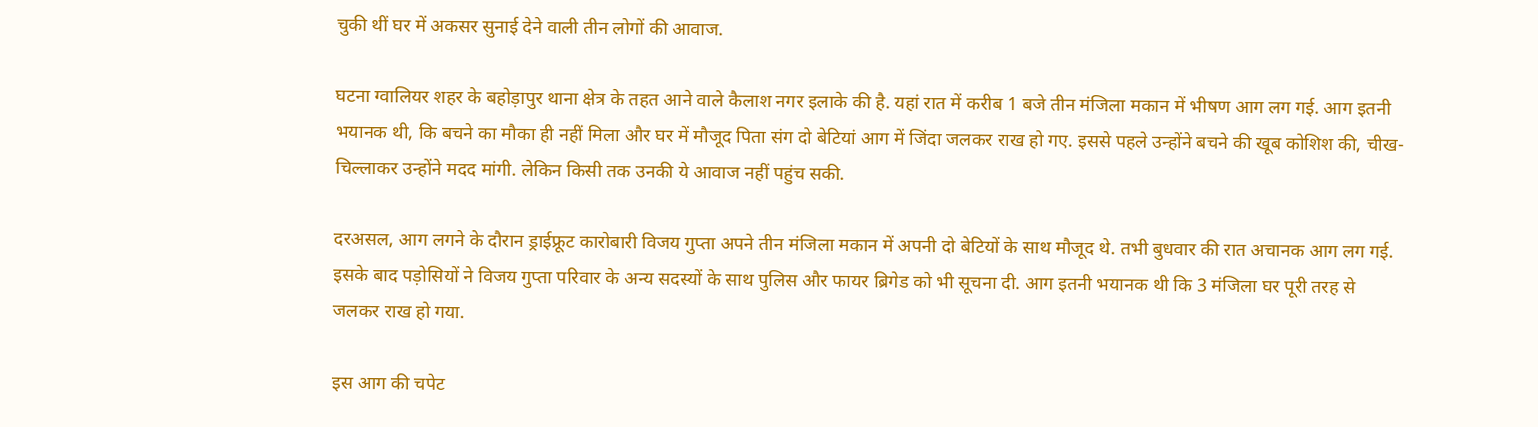चुकी थीं घर में अकसर सुनाई देने वाली तीन लोगों की आवाज.

घटना ग्वालियर शहर के बहोड़ापुर थाना क्षेत्र के तहत आने वाले कैलाश नगर इलाके की है. यहां रात में करीब 1 बजे तीन मंजिला मकान में भीषण आग लग गई. आग इतनी भयानक थी, कि बचने का मौका ही नहीं मिला और घर में मौजूद पिता संग दो बेटियां आग में जिंदा जलकर राख हो गए. इससे पहले उन्होंने बचने की खूब कोशिश की, चीख-चिल्लाकर उन्होंने मदद मांगी. लेकिन किसी तक उनकी ये आवाज नहीं पहुंच सकी.

दरअसल, आग लगने के दौरान ड्राईफ्रूट कारोबारी विजय गुप्ता अपने तीन मंजिला मकान में अपनी दो बेटियों के साथ मौजूद थे. तभी बुधवार की रात अचानक आग लग गई. इसके बाद पड़ोसियों ने विजय गुप्ता परिवार के अन्य सदस्यों के साथ पुलिस और फायर ब्रिगेड को भी सूचना दी. आग इतनी भयानक थी कि 3 मंजिला घर पूरी तरह से जलकर राख हो गया.

इस आग की चपेट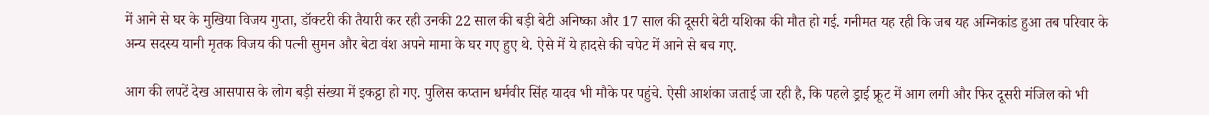में आने से घर के मुखिया विजय गुप्ता, डॉक्टरी की तैयारी कर रही उनकी 22 साल की बड़ी बेटी अनिष्का और 17 साल की दूसरी बेटी यशिका की मौत हो गई. गनीमत यह रही कि जब यह अग्निकांड हुआ तब परिवार के अन्य सदस्य यानी मृतक विजय की पत्नी सुमन और बेटा वंश अपने मामा के घर गए हुए थे. ऐसे में ये हादसे की चपेट में आने से बच गए.

आग की लपटें देख आसपास के लोग बड़ी संख्या में इकट्ठा हो गए. पुलिस कप्तान धर्मवीर सिंह यादव भी मौके पर पहुंचे. ऐसी आशंका जताई जा रही है, कि पहले ड्राई फ्रूट में आग लगी और फिर दूसरी मंजिल को भी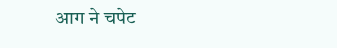आग ने चपेट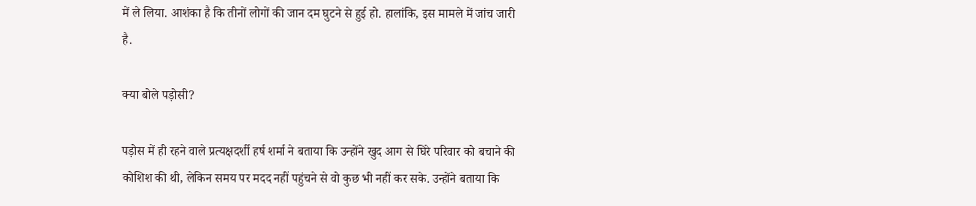में ले लिया. आशंका है कि तीनों लोगों की जान दम घुटने से हुई हो. हालांकि, इस मामले में जांच जारी है.

क्या बोले पड़ोसी?

पड़ोस में ही रहने वाले प्रत्यक्षदर्शी हर्ष शर्मा ने बताया कि उन्होंने खुद आग से घिरे परिवार को बचाने की कोशिश की थी, लेकिन समय पर मदद नहीं पहुंचने से वो कुछ भी नहीं कर सके. उन्होंने बताया कि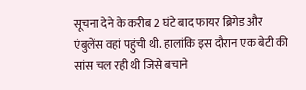सूचना देने के करीब 2 घंटे बाद फायर ब्रिगेड और एंबुलेंस वहां पहुंची थी. हालांकि इस दौरान एक बेटी की सांस चल रही थी जिसे बचाने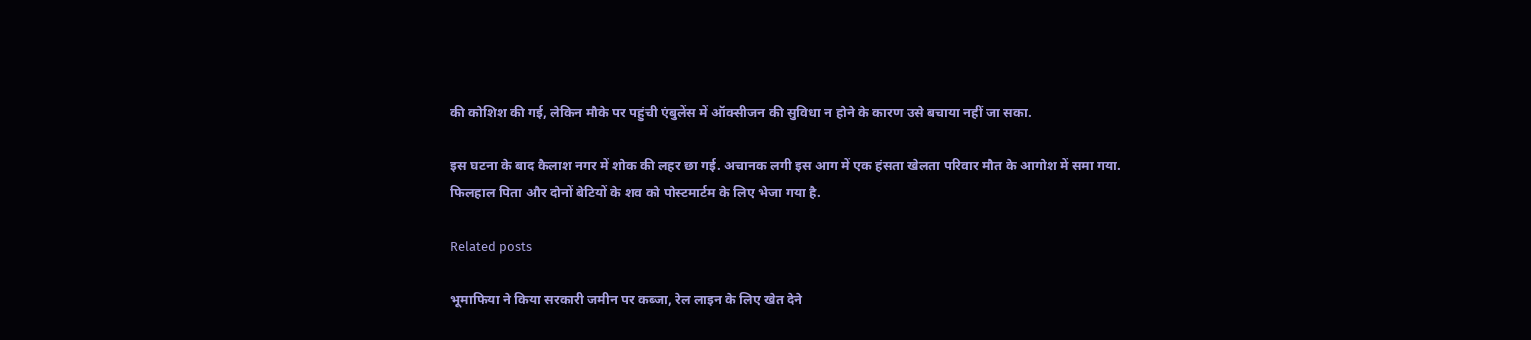की कोशिश की गई, लेकिन मौके पर पहुंची एंबुलेंस में ऑक्सीजन की सुविधा न होने के कारण उसे बचाया नहीं जा सका.

इस घटना के बाद कैलाश नगर में शोक की लहर छा गई. अचानक लगी इस आग में एक हंसता खेलता परिवार मौत के आगोश में समा गया. फिलहाल पिता और दोनों बेटियों के शव को पोस्टमार्टम के लिए भेजा गया है.

Related posts

भूमाफिया ने किया सरकारी जमीन पर कब्जा, रेल लाइन के लिए खेत देने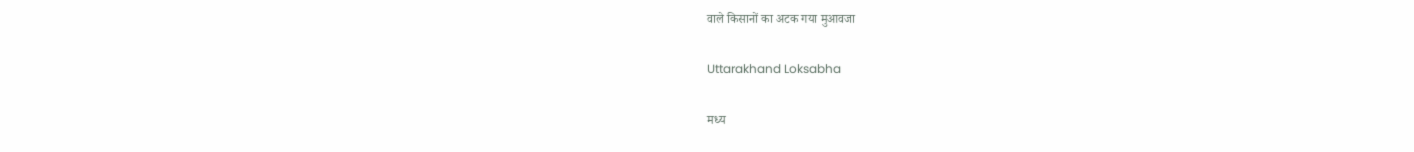वाले किसानों का अटक गया मुआवजा

Uttarakhand Loksabha

मध्य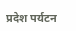प्रदेश पर्यटन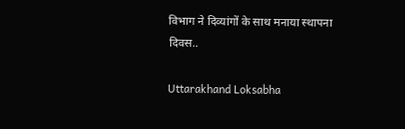विभाग ने दिव्यांगों के साथ मनाया स्थापना दिवस..

Uttarakhand Loksabha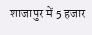शाजापुर में 5 हजार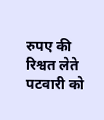रुपए की रिश्वत लेते पटवारी को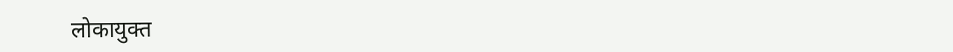लोकायुक्त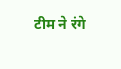टीम ने रंगे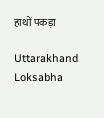हाथों पकड़ा

Uttarakhand Loksabha